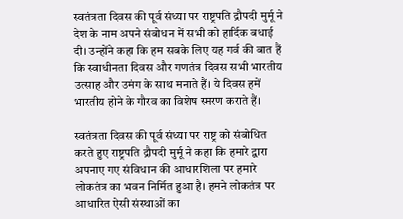स्वतंत्रता दिवस की पूर्व संध्या पर राष्ट्रपति द्रौपदी मुर्मू ने देश के नाम अपने संबोधन में सभी को हार्दिक बधाई दी। उन्होंने कहा कि हम सबके लिए यह गर्व की बात हैं कि स्वाधीनता दिवस और गणतंत्र दिवस सभी भारतीय उत्साह और उमंग के साथ मनाते हैं। ये दिवस हमें भारतीय होने के गौरव का विशेष स्मरण कराते हैं।

स्वतंत्रता दिवस की पूर्व संध्या पर राष्ट्र को संबोधित करते हुए राष्ट्रपति द्रौपदी मुर्मू ने कहा कि हमारे द्वारा अपनाए गए संविधान की आधारशिला पर हमारे लोकतंत्र का भवन निर्मित हुआ है। हमने लोकतंत्र पर आधारित ऐसी संस्थाओं का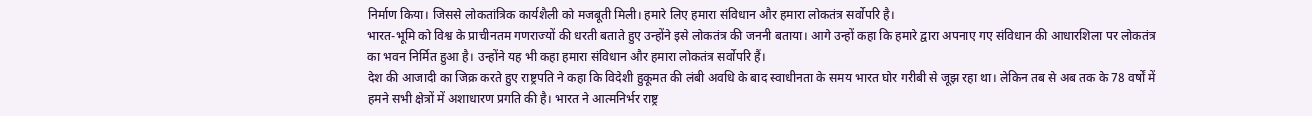निर्माण किया। जिससे लोकतांत्रिक कार्यशैली को मजबूती मिली। हमारे लिए हमारा संविधान और हमारा लोकतंत्र सर्वोपरि है।
भारत-भूमि को विश्व के प्राचीनतम गणराज्यों की धरती बताते हुए उन्होंने इसे लोकतंत्र की जननी बताया। आगे उन्हों कहा कि हमारे द्वारा अपनाए गए संविधान की आधारशिला पर लोकतंत्र का भवन निर्मित हुआ है। उन्होंने यह भी कहा हमारा संविधान और हमारा लोकतंत्र सर्वोपरि हैं।
देश की आजादी का जिक्र करते हुए राष्ट्रपति ने कहा कि विदेशी हुकूमत की लंबी अवधि के बाद स्वाधीनता के समय भारत घोर गरीबी से जूझ रहा था। लेकिन तब से अब तक के 78 वर्षों में हमने सभी क्षेत्रों में अशाधारण प्रगति की है। भारत ने आत्मनिर्भर राष्ट्र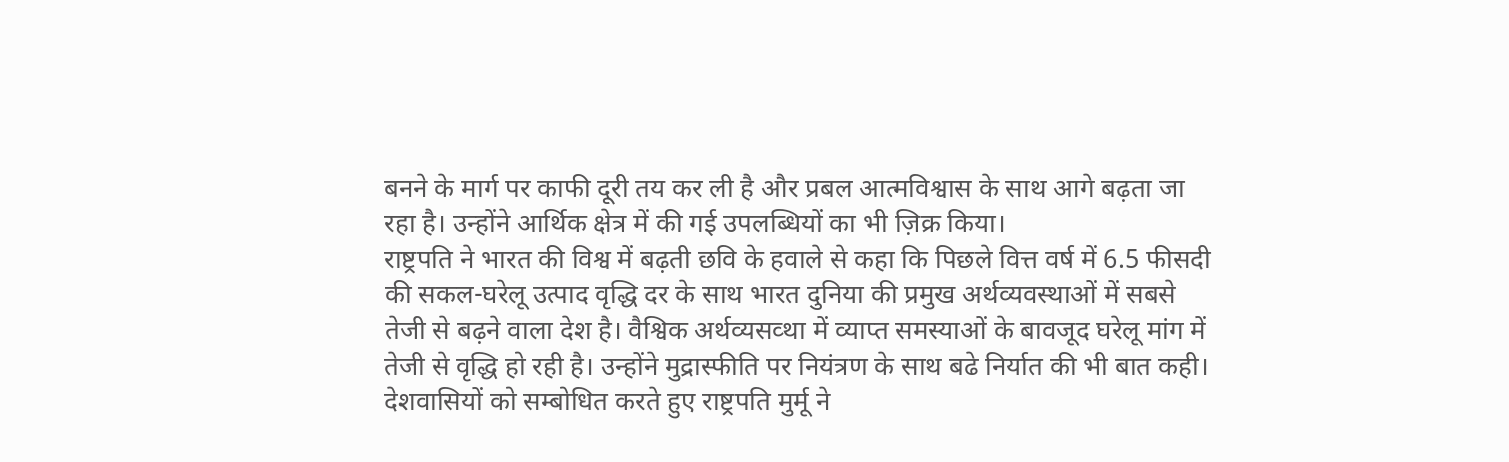बनने के मार्ग पर काफी दूरी तय कर ली है और प्रबल आत्मविश्वास के साथ आगे बढ़ता जा रहा है। उन्होंने आर्थिक क्षेत्र में की गई उपलब्धियों का भी ज़िक्र किया।
राष्ट्रपति ने भारत की विश्व में बढ़ती छवि के हवाले से कहा कि पिछले वित्त वर्ष में 6.5 फीसदी की सकल-घरेलू उत्पाद वृद्धि दर के साथ भारत दुनिया की प्रमुख अर्थव्यवस्थाओं में सबसे तेजी से बढ़ने वाला देश है। वैश्विक अर्थव्यसव्था में व्याप्त समस्याओं के बावजूद घरेलू मांग में तेजी से वृद्धि हो रही है। उन्होंने मुद्रास्फीति पर नियंत्रण के साथ बढे निर्यात की भी बात कही।
देशवासियों को सम्बोधित करते हुए राष्ट्रपति मुर्मू ने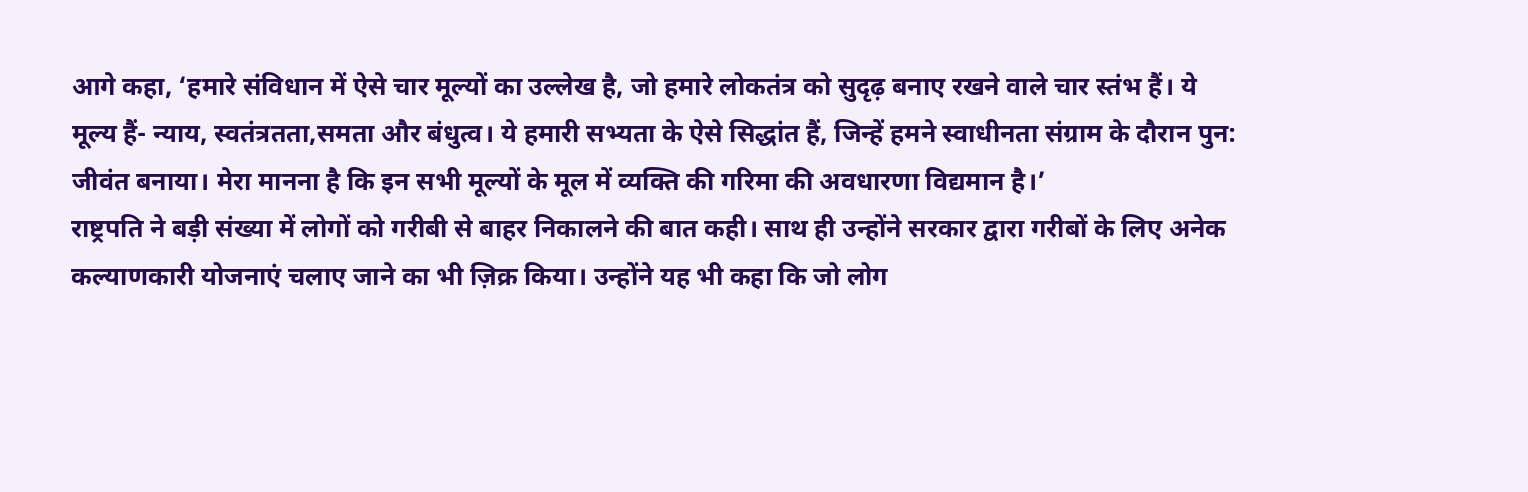आगे कहा, ‘हमारे संविधान में ऐसे चार मूल्यों का उल्लेख है, जो हमारे लोकतंत्र को सुदृढ़ बनाए रखने वाले चार स्तंभ हैं। ये मूल्य हैं- न्याय, स्वतंत्रतता,समता और बंधुत्व। ये हमारी सभ्यता के ऐसे सिद्धांत हैं, जिन्हें हमने स्वाधीनता संग्राम के दौरान पुन: जीवंत बनाया। मेरा मानना है कि इन सभी मूल्यों के मूल में व्यक्ति की गरिमा की अवधारणा विद्यमान है।’
राष्ट्रपति ने बड़ी संख्या में लोगों को गरीबी से बाहर निकालने की बात कही। साथ ही उन्होंने सरकार द्वारा गरीबों के लिए अनेक कल्याणकारी योजनाएं चलाए जाने का भी ज़िक्र किया। उन्होंने यह भी कहा कि जो लोग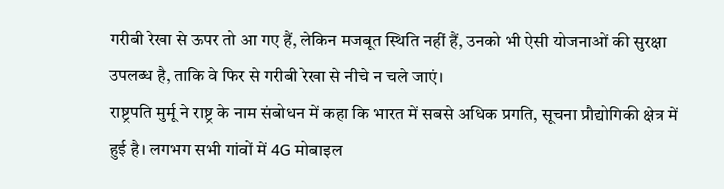गरीबी रेखा से ऊपर तो आ गए हैं, लेकिन मजबूत स्थिति नहीं हैं, उनको भी ऐसी योजनाओं की सुरक्षा उपलब्ध है, ताकि वे फिर से गरीबी रेखा से नीचे न चले जाएं।
राष्ट्रपति मुर्मू ने राष्ट्र के नाम संबोधन में कहा कि भारत में सबसे अधिक प्रगति, सूचना प्रौद्योगिकी क्षेत्र में हुई है। लगभग सभी गांवों में 4G मोबाइल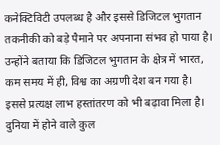कनेक्टिविटी उपलब्ध है और इससे डिजिटल भुगतान तकनीकी को बड़े पैमाने पर अपनाना संभव हो पाया है।
उन्होंने बताया कि डिजिटल भुगतान के क्षेत्र में भारत, कम समय में ही, विश्व का अग्रणी देश बन गया है। इससे प्रत्यक्ष लाभ हस्तांतरण को भी बढ़ावा मिला है। दुनिया में होने वाले कुल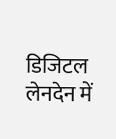डिजिटल लेनदेन में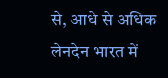से, आधे से अधिक लेनदेन भारत में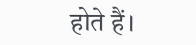होते हैं।